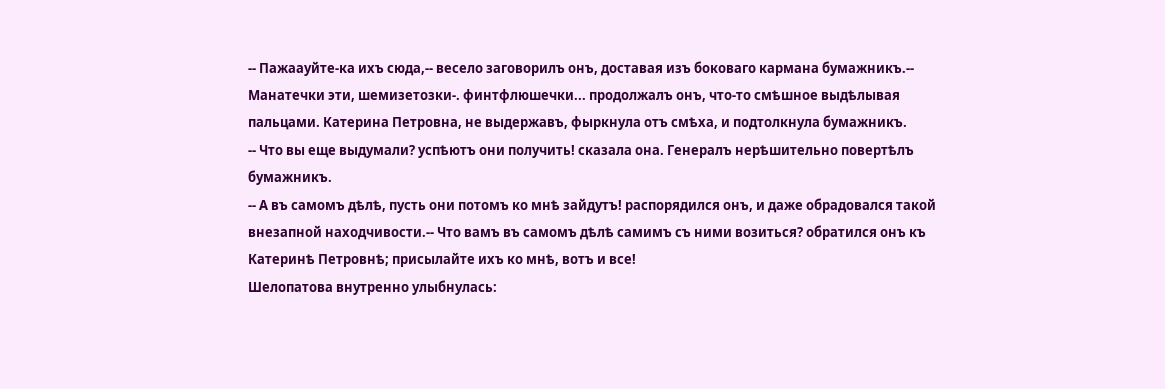-- Пажаауйте-ка ихъ сюда,-- весело заговорилъ онъ, доставая изъ боковаго кармана бумажникъ.-- Манатечки эти, шемизетозки-. финтфлюшечки... продолжалъ онъ, что-то смѣшное выдѣлывая пальцами. Катерина Петровна, не выдержавъ, фыркнула отъ смѣха, и подтолкнула бумажникъ.
-- Что вы еще выдумали? успѣютъ они получить! сказала она. Генералъ нерѣшительно повертѣлъ бумажникъ.
-- А въ самомъ дѣлѣ, пусть они потомъ ко мнѣ зайдутъ! распорядился онъ, и даже обрадовался такой внезапной находчивости.-- Что вамъ въ самомъ дѣлѣ самимъ съ ними возиться? обратился онъ къ Катеринѣ Петровнѣ; присылайте ихъ ко мнѣ, вотъ и все!
Шелопатова внутренно улыбнулась: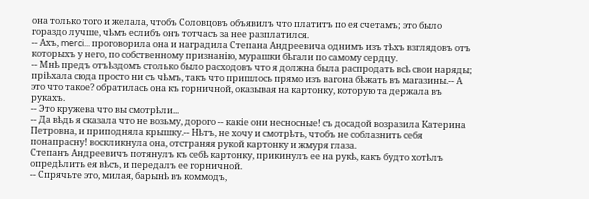она только того и желала, чтобъ Соловцовъ объявилъ что платитъ по ея счетамъ; это было гораздо лучше, чѣмъ еслибъ онъ тотчасъ за нее разплатился.
-- Ахъ, merci... проговорила она и наградила Степана Андреевича однимъ изъ тѣхъ взглядовъ отъ которыхъ у него, по собственному признанію, мурашки бѣгали по самому сердцу.
-- Мнѣ предъ отъѣздомъ столько было расходовъ что я должна была распродать всѣ свои наряды; пріѣхала сюда просто ни съ чѣмъ, такъ что пришлось прямо изъ вагона бѣжать въ магазины.-- А это что такое? обратилась она къ горничной, оказывая на картонку, которую та держала въ рукахъ.
-- Это кружева что вы смотрѣли...
-- Да вѣдь я сказала что не возьму, дорого -- какіе они несносные! съ досадой возразила Катерина Петровна, и приподняла крышку.-- Нѣтъ, не хочу и смотрѣть, чтобъ не соблазнить себя понапрасну! воскликнула она, отстраняя рукой картонку и жмуря глаза.
Степанъ Андреевичъ потянулъ къ себѣ картонку, прикинулъ ее на рукѣ, какъ будто хотѣлъ опредѣлить ея вѣсъ, и передалъ ее горничной.
-- Спрячьте это, милая, барынѣ въ коммодъ,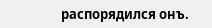распорядился онъ.